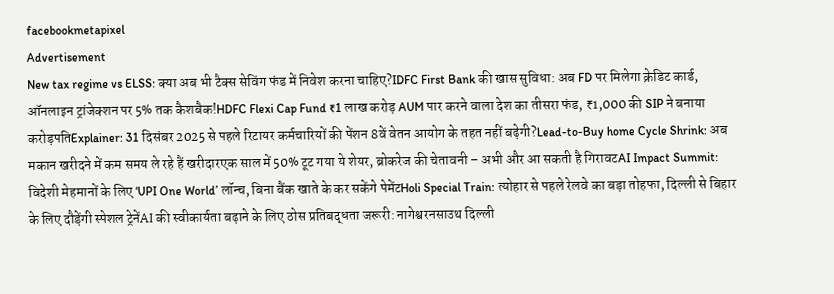facebookmetapixel
Advertisement
New tax regime vs ELSS: क्या अब भी टैक्स सेविंग फंड में निवेश करना चाहिए?IDFC First Bank की खास सुविधा: अब FD पर मिलेगा क्रेडिट कार्ड, ऑनलाइन ट्रांजेक्शन पर 5% तक कैशबैक!HDFC Flexi Cap Fund ₹1 लाख करोड़ AUM पार करने वाला देश का तीसरा फंड, ₹1,000 की SIP ने बनाया करोड़पतिExplainer: 31 दिसंबर 2025 से पहले रिटायर कर्मचारियों की पेंशन 8वें वेतन आयोग के तहत नहीं बढ़ेगी?Lead-to-Buy home Cycle Shrink: अब मकान खरीदने में कम समय ले रहे हैं खरीदारएक साल में 50% टूट गया ये शेयर, ब्रोकरेज की चेतावनी – अभी और आ सकती है गिरावटAI Impact Summit: विदेशी मेहमानों के लिए ‘UPI One World’ लॉन्च, बिना बैंक खाते के कर सकेंगे पेमेंटHoli Special Train: त्योहार से पहले रेलवे का बड़ा तोहफा, दिल्ली से बिहार के लिए दौड़ेंगी स्पेशल ट्रेनेंAI की स्वीकार्यता बढ़ाने के लिए ठोस प्रतिबद्धता जरूरी: नागेश्वरनसाउथ दिल्ली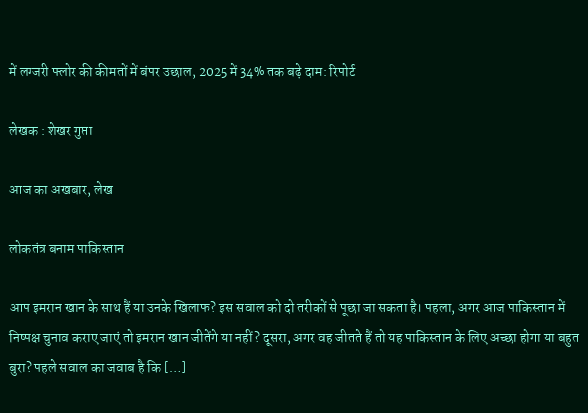में लग्जरी फ्लोर की कीमतों में बंपर उछाल, 2025 में 34% तक बढ़े दाम: रिपोर्ट

लेखक : शेखर गुप्ता

आज का अखबार, लेख

लोकतंत्र बनाम पाकिस्तान

आप इमरान खान के साथ हैं या उनके खिलाफ? इस सवाल को दो तरीकों से पूछा जा सकता है। पहला, अगर आज पाकिस्तान में निष्पक्ष चुनाव कराए जाएं तो इमरान खान जीतेंगे या नहीं? दूसरा, अगर वह जीतते हैं तो यह पाकिस्तान के लिए अच्छा होगा या बहुत बुरा? पहले सवाल का जवाब है कि […]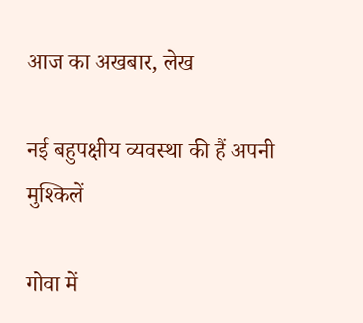आज का अखबार, लेख

नई बहुपक्षीय व्यवस्था की हैं अपनी
मुश्किलें

गोवा में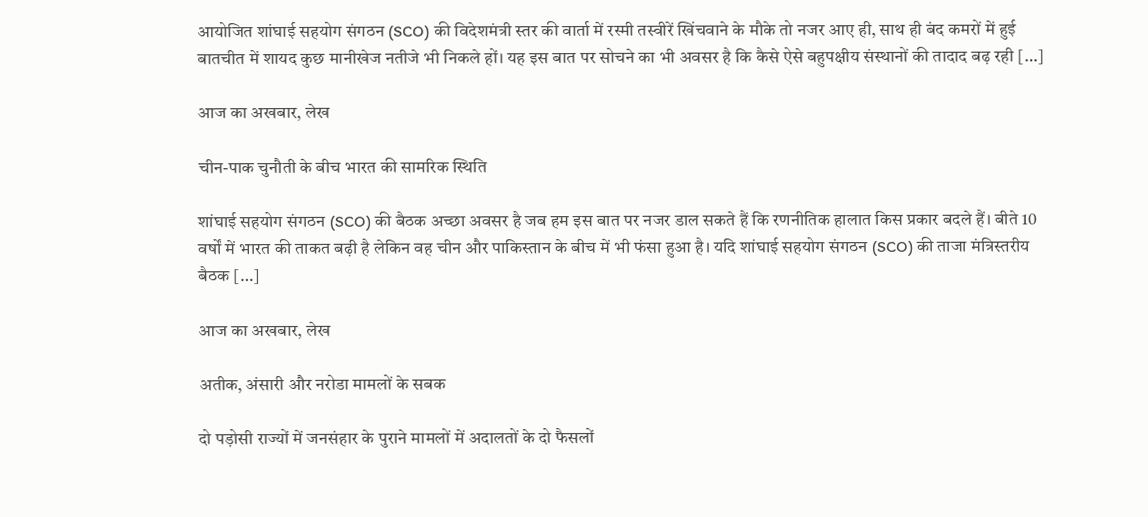आयोजित शांघाई सहयोग संगठन (SCO) की विदेशमंत्री स्तर की वार्ता में रस्मी तस्वीरें खिंचवाने के मौके तो नजर आए ही, साथ ही बंद कमरों में हुई बातचीत में शायद कुछ मानीखेज नतीजे भी निकले हों। यह इस बात पर सोचने का भी अवसर है कि कैसे ऐसे बहुपक्षीय संस्थानों की तादाद बढ़ रही […]

आज का अखबार, लेख

चीन-पाक चुनौती के बीच भारत की सामरिक स्थिति

शांघाई सहयोग संगठन (SCO) की बैठक अच्छा अवसर है जब हम इस बात पर नजर डाल सकते हैं कि रणनीतिक हालात किस प्रकार बदले हैं। बीते 10 वर्षों में भारत की ताकत बढ़ी है लेकिन वह चीन और पाकिस्तान के बीच में भी फंसा हुआ है। यदि शांघाई सहयोग संगठन (SCO) की ताजा मंत्रिस्तरीय बैठक […]

आज का अखबार, लेख

अतीक, अंसारी और नरोडा मामलों के सबक

दो पड़ोसी राज्यों में जनसंहार के पुराने मामलों में अदालतों के दो फैसलों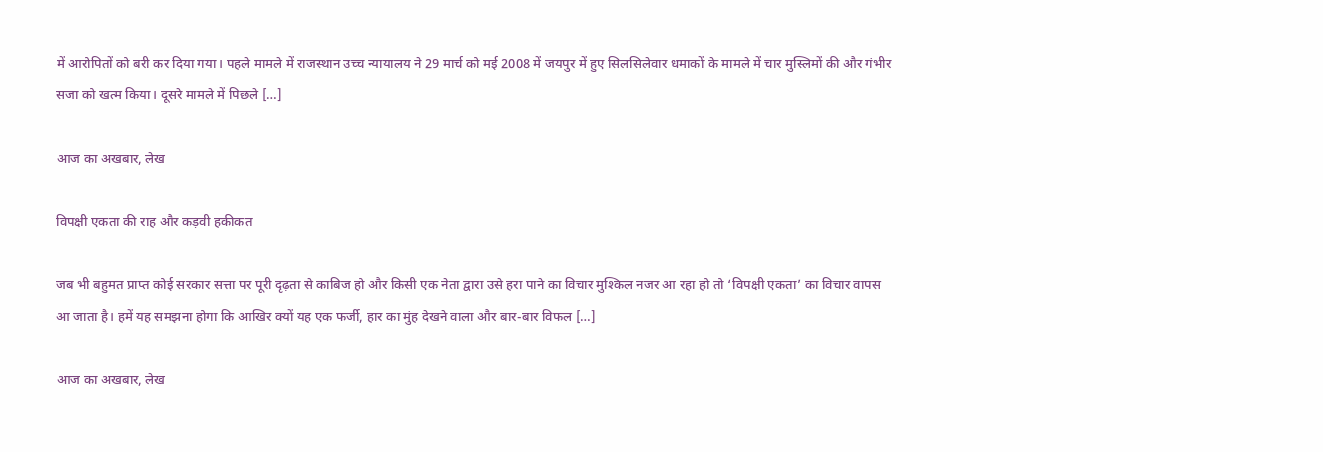में आरोपितों को बरी कर दिया गया। पहले मामले में राजस्थान उच्च न्यायालय ने 29 मार्च को मई 2008 में जयपुर में हुए सिलसिलेवार धमाकों के मामले में चार मुस्लिमों की और गंभीर सजा को खत्म किया। दूसरे मामले में पिछले […]

आज का अखबार, लेख

विपक्षी एकता की राह और कड़वी हकीकत

जब भी बहुमत प्राप्त कोई सरकार सत्ता पर पूरी दृढ़ता से काबिज हो और किसी एक नेता द्वारा उसे हरा पाने का विचार मुश्किल नजर आ रहा हो तो ‘विपक्षी एकता’ का विचार वापस आ जाता है। हमें यह समझना होगा कि आखिर क्यों यह एक फर्जी, हार का मुंह देखने वाला और बार-बार विफल […]

आज का अखबार, लेख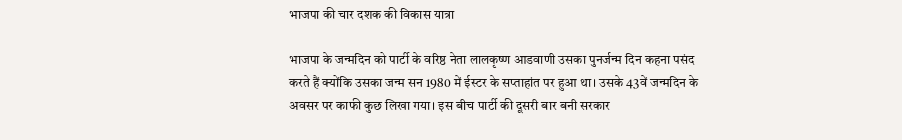भाजपा की चार दशक की विकास यात्रा

भाजपा के जन्मदिन को पार्टी के वरिष्ठ नेता लालकृष्ण आडवाणी उसका पुनर्जन्म दिन कहना पसंद करते हैं क्योंकि उसका जन्म सन 1980 में ईस्टर के सप्ताहांत पर हुआ था। उसके 43वें जन्मदिन के अवसर पर काफी कुछ लिखा गया। इस बीच पार्टी की दूसरी बार बनी सरकार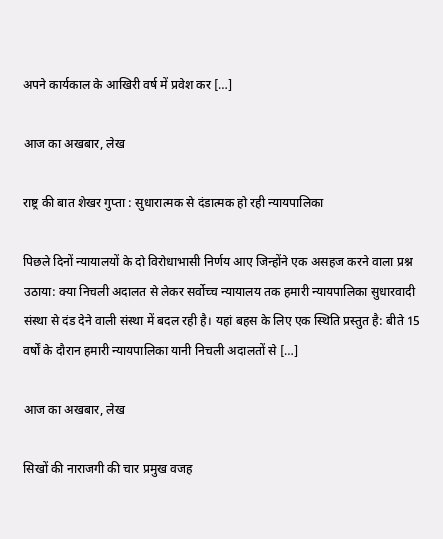अपने कार्यकाल के आखिरी वर्ष में प्रवेश कर […]

आज का अखबार, लेख

राष्ट्र की बात शेखर गुप्ता : सुधारात्मक से दंडात्मक हो रही न्यायपालिका

पिछले दिनों न्यायालयों के दो विरोधाभासी निर्णय आए जिन्होंने एक असहज करने वाला प्रश्न उठाया: क्या निचली अदालत से लेकर सर्वोच्च न्यायालय तक हमारी न्यायपालिका सुधारवादी संस्था से दंड देने वाली संस्था में बदल रही है। यहां बहस के लिए एक स्थिति प्रस्तुत है: बीते 15 वर्षों के दौरान हमारी न्यायपालिका यानी निचली अदालतों से […]

आज का अखबार, लेख

सिखों की नाराजगी की चार प्रमुख वजह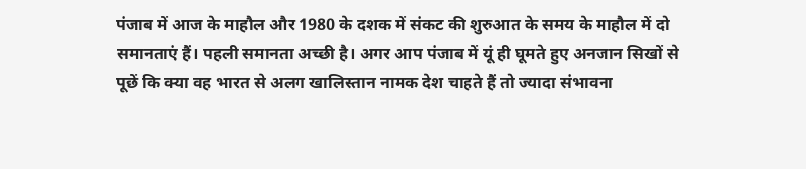पंजाब में आज के माहौल और 1980 के दशक में संकट की शुरुआत के समय के माहौल में दो समानताएं हैं। पहली समानता अच्छी है। अगर आप पंजाब में यूं ही घूमते हुए अनजान सिखों से पूछें कि क्या वह भारत से अलग खालिस्तान नामक देश चाहते हैं तो ज्यादा संभावना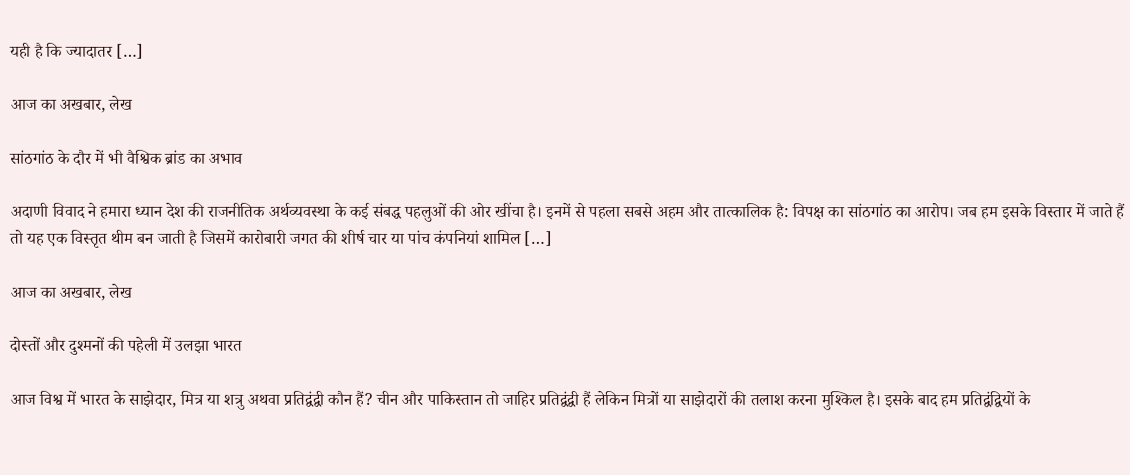यही है कि ज्यादातर […]

आज का अखबार, लेख

सांठगांठ के दौर में भी वैश्विक ब्रांड का अभाव

अदाणी विवाद ने हमारा ध्यान देश की राजनीतिक अर्थव्यवस्था के कई संबद्ध पहलुओं की ओर खींचा है। इनमें से पहला सबसे अहम और तात्कालिक है: विपक्ष का सांठगांठ का आरोप। जब हम इसके विस्तार में जाते हैं तो यह एक विस्तृत थीम बन जाती है जिसमें कारोबारी जगत की शीर्ष चार या पांच कंपनियां शामिल […]

आज का अखबार, लेख

दोस्तों और दुश्मनों की पहेली में उलझा भारत

आज विश्व में भारत के साझेदार, मित्र या शत्रु अथवा प्रतिद्वंद्वी कौन हैं? चीन और पाकिस्तान तो जाहिर प्रतिद्वंद्वी हैं लेकिन मित्रों या साझेदारों की तलाश करना मुश्किल है। इसके बाद हम प्रतिद्वंद्वियों के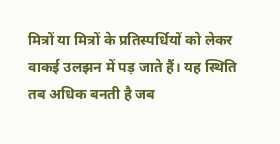मित्रों या मित्रों के प्रतिस्पर्धियों को लेकर वाकई उलझन में पड़ जाते हैं। यह स्थिति तब अधिक बनती है जब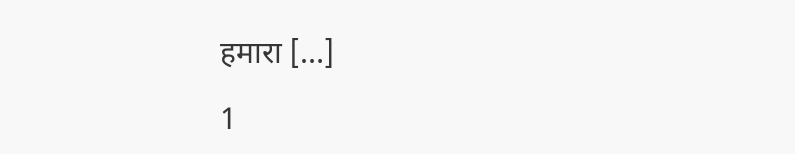हमारा […]

1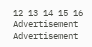12 13 14 15 16
Advertisement
Advertisement